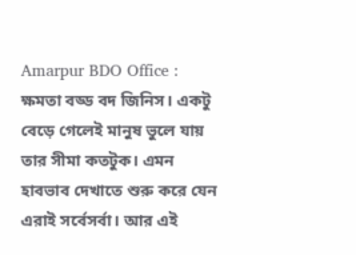Amarpur BDO Office : ক্ষমতা বড্ড বদ জিনিস। একটু বেড়ে গেলেই মানুষ ভুলে যায় তার সীমা কতটুক। এমন হাবভাব দেখাতে শুরু করে যেন এরাই সর্বেসর্বা। আর এই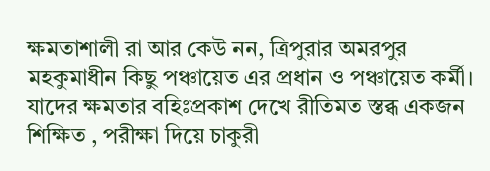ক্ষমতাশালী রা আর কেউ নন, ত্রিপুরার অমরপুর মহকুমাধীন কিছু পঞ্চায়েত এর প্রধান ও পঞ্চায়েত কর্মী। যাদের ক্ষমতার বহিঃপ্রকাশ দেখে রীতিমত স্তব্ধ একজন শিক্ষিত , পরীক্ষা দিয়ে চাকুরী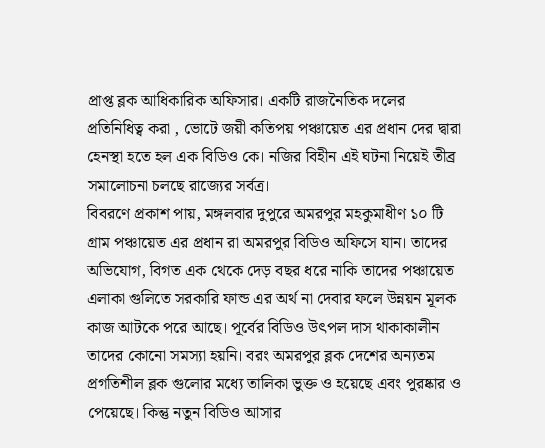প্রাপ্ত ব্লক আধিকারিক অফিসার। একটি রাজনৈতিক দলের প্রতিনিধিত্ব করা , ভোটে জয়ী কতিপয় পঞ্চায়েত এর প্রধান দের দ্বারা হেনস্থা হতে হল এক বিডিও কে। নজির বিহীন এই ঘটনা নিয়েই তীব্র সমালোচনা চলছে রাজ্যের সর্বত্র।
বিবরণে প্রকাশ পায়, মঙ্গলবার দুপুরে অমরপুর মহকুমাধীণ ১০ টি গ্রাম পঞ্চায়েত এর প্রধান রা অমরপুর বিডিও অফিসে যান। তাদের অভিযোগ, বিগত এক থেকে দেড় বছর ধরে নাকি তাদের পঞ্চায়েত এলাকা গুলিতে সরকারি ফান্ড এর অর্থ না দেবার ফলে উন্নয়ন মূলক কাজ আটকে পরে আছে। পূর্বের বিডিও উৎপল দাস থাকাকালীন তাদের কোনো সমস্যা হয়নি। বরং অমরপুর ব্লক দেশের অন্যতম প্রগতিশীল ব্লক গুলোর মধ্যে তালিকা ভুক্ত ও হয়েছে এবং পুরষ্কার ও পেয়েছে। কিন্তু নতুন বিডিও আসার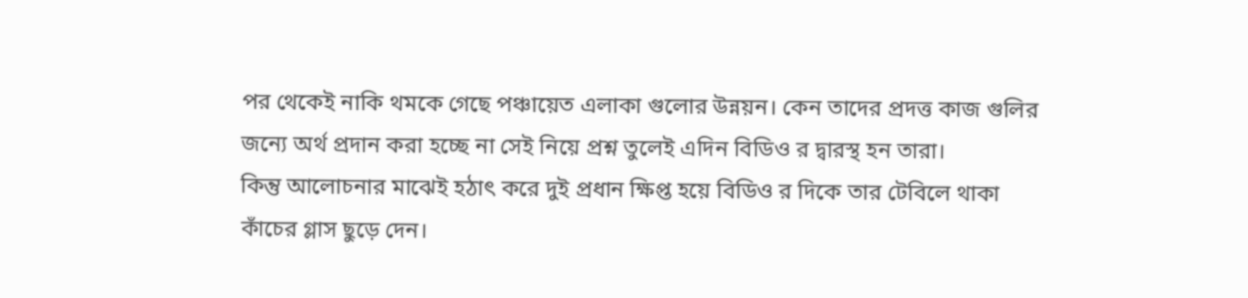পর থেকেই নাকি থমকে গেছে পঞ্চায়েত এলাকা গুলোর উন্নয়ন। কেন তাদের প্রদত্ত কাজ গুলির জন্যে অর্থ প্রদান করা হচ্ছে না সেই নিয়ে প্রশ্ন তুলেই এদিন বিডিও র দ্বারস্থ হন তারা।
কিন্তু আলোচনার মাঝেই হঠাৎ করে দুই প্রধান ক্ষিপ্ত হয়ে বিডিও র দিকে তার টেবিলে থাকা কাঁচের গ্লাস ছুড়ে দেন।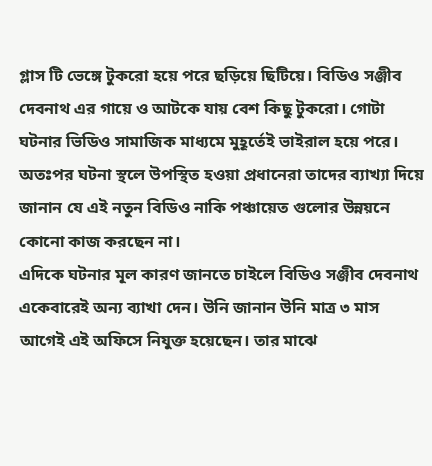গ্লাস টি ভেঙ্গে টুকরো হয়ে পরে ছড়িয়ে ছিটিয়ে। বিডিও সঞ্জীব দেবনাথ এর গায়ে ও আটকে যায় বেশ কিছু টুকরো। গোটা ঘটনার ভিডিও সামাজিক মাধ্যমে মুহূর্তেই ভাইরাল হয়ে পরে। অতঃপর ঘটনা স্থলে উপস্থিত হওয়া প্রধানেরা তাদের ব্যাখ্যা দিয়ে জানান যে এই নতুন বিডিও নাকি পঞ্চায়েত গুলোর উন্নয়নে কোনো কাজ করছেন না।
এদিকে ঘটনার মূল কারণ জানতে চাইলে বিডিও সঞ্জীব দেবনাথ একেবারেই অন্য ব্যাখা দেন। উনি জানান উনি মাত্র ৩ মাস আগেই এই অফিসে নিযুক্ত হয়েছেন। তার মাঝে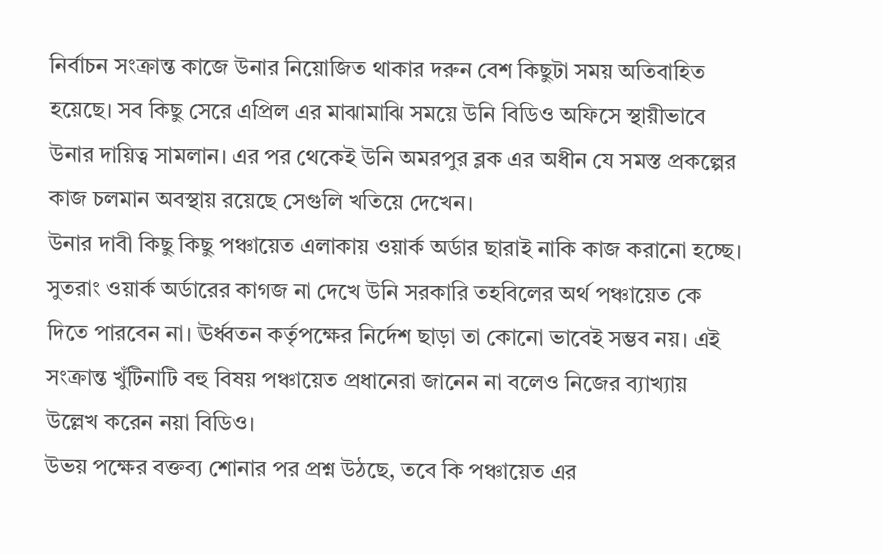নির্বাচন সংক্রান্ত কাজে উনার নিয়োজিত থাকার দরুন বেশ কিছুটা সময় অতিবাহিত হয়েছে। সব কিছু সেরে এপ্রিল এর মাঝামাঝি সময়ে উনি বিডিও অফিসে স্থায়ীভাবে উনার দায়িত্ব সামলান। এর পর থেকেই উনি অমরপুর ব্লক এর অধীন যে সমস্ত প্রকল্পের কাজ চলমান অবস্থায় রয়েছে সেগুলি খতিয়ে দেখেন।
উনার দাবী কিছু কিছু পঞ্চায়েত এলাকায় ওয়ার্ক অর্ডার ছারাই নাকি কাজ করানো হচ্ছে। সুতরাং ওয়ার্ক অর্ডারের কাগজ না দেখে উনি সরকারি তহবিলের অর্থ পঞ্চায়েত কে দিতে পারবেন না। ঊর্ধ্বতন কর্তৃপক্ষের নির্দেশ ছাড়া তা কোনো ভাবেই সম্ভব নয়। এই সংক্রান্ত খুঁটিনাটি বহু বিষয় পঞ্চায়েত প্রধানেরা জানেন না বলেও নিজের ব্যাখ্যায় উল্লেখ করেন নয়া বিডিও।
উভয় পক্ষের বক্তব্য শোনার পর প্রশ্ন উঠছে, তবে কি পঞ্চায়েত এর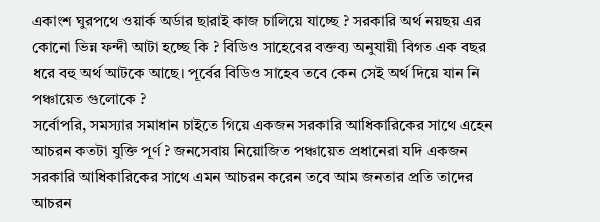একাংশ ঘুরপথে ওয়ার্ক অর্ডার ছারাই কাজ চালিয়ে যাচ্ছে ? সরকারি অর্থ নয়ছয় এর কোনো ভিন্ন ফন্দী আটা হচ্ছে কি ? বিডিও সাহেবের বক্তব্য অনুযায়ী বিগত এক বছর ধরে বহু অর্থ আটকে আছে। পূর্বের বিডিও সাহেব তবে কেন সেই অর্থ দিয়ে যান নি পঞ্চায়েত গুলোকে ?
সর্বোপরি, সমস্যার সমাধান চাইতে গিয়ে একজন সরকারি আধিকারিকের সাথে এহেন আচরন কতটা যুক্তি পূর্ণ ? জনসেবায় নিয়োজিত পঞ্চায়েত প্রধানেরা যদি একজন সরকারি আধিকারিকের সাথে এমন আচরন করেন তবে আম জনতার প্রতি তাদের আচরন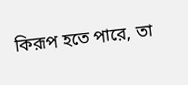কিরূপ হতে পারে, তা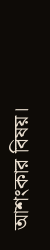আশংকার বিষয়।